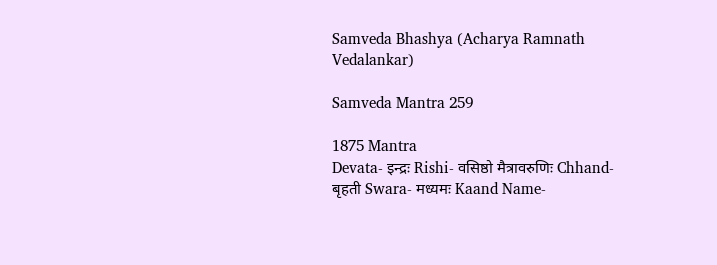Samveda Bhashya (Acharya Ramnath Vedalankar)

Samveda Mantra 259

1875 Mantra
Devata- इन्द्रः Rishi- वसिष्ठो मैत्रावरुणिः Chhand- बृहती Swara- मध्यमः Kaand Name-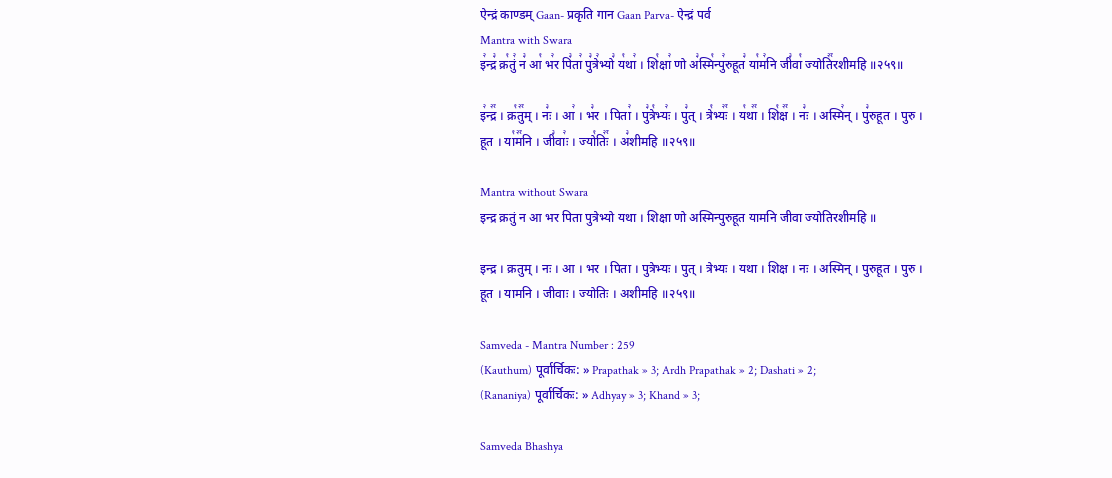ऐन्द्रं काण्डम् Gaan- प्रकृति गान Gaan Parva- ऐन्द्रं पर्व
Mantra with Swara
इ꣢न्द्र꣣ क्र꣡तुं꣢ न꣣ आ꣡ भ꣢र पि꣣ता꣢ पु꣣त्रे꣢भ्यो꣣ य꣡था꣢ । शि꣡क्षा꣢ णो अ꣣स्मि꣡न्पु꣢रुहूत꣣ या꣡म꣢नि जी꣣वा꣡ ज्योति꣢꣯रशीमहि ॥२५९॥

इ꣢न्द्र꣢꣯ । क्र꣡तु꣢꣯म् । नः꣣ । आ꣢ । भ꣣र । पिता꣢ । पु꣣त्रे꣡भ्यः꣢ । पु꣣त् । त्रे꣡भ्यः꣢꣯ । य꣡था꣢꣯ । शि꣡क्ष꣢꣯ । नः꣣ । अस्मि꣢न् । पु꣣रुहूत । पुरु । हूत । या꣡म꣢꣯नि । जी꣣वाः꣢ । ज्यो꣡तिः꣢꣯ । अ꣣शीमहि ॥२५९॥

Mantra without Swara
इन्द्र क्रतुं न आ भर पिता पुत्रेभ्यो यथा । शिक्षा णो अस्मिन्पुरुहूत यामनि जीवा ज्योतिरशीमहि ॥

इन्द्र । क्रतुम् । नः । आ । भर । पिता । पुत्रेभ्यः । पुत् । त्रेभ्यः । यथा । शिक्ष । नः । अस्मिन् । पुरुहूत । पुरु । हूत । यामनि । जीवाः । ज्योतिः । अशीमहि ॥२५९॥

Samveda - Mantra Number : 259
(Kauthum) पूर्वार्चिकः: » Prapathak » 3; Ardh Prapathak » 2; Dashati » 2;
(Rananiya) पूर्वार्चिकः: » Adhyay » 3; Khand » 3;

Samveda Bhashya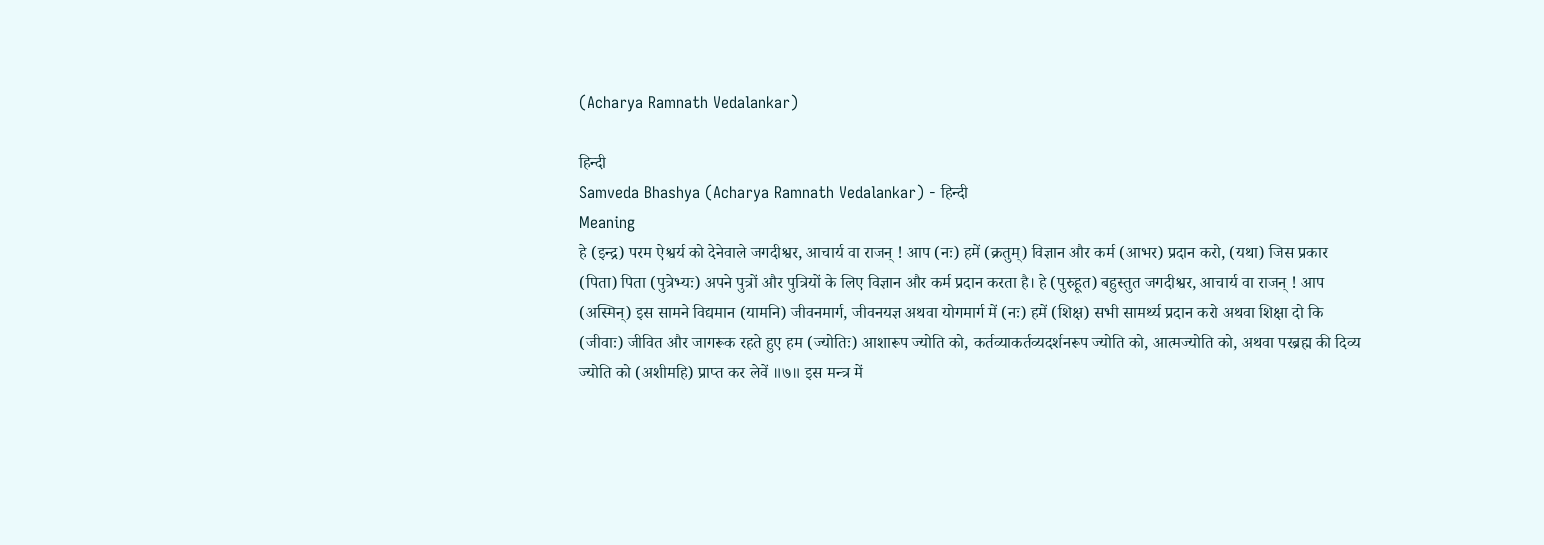(Acharya Ramnath Vedalankar)

हिन्दी
Samveda Bhashya (Acharya Ramnath Vedalankar) - हिन्दी
Meaning
हे (इन्द्र) परम ऐश्वर्य को देनेवाले जगदीश्वर, आचार्य वा राजन् ! आप (नः) हमें (क्रतुम्) विज्ञान और कर्म (आभर) प्रदान करो, (यथा) जिस प्रकार (पिता) पिता (पुत्रेभ्यः) अपने पुत्रों और पुत्रियों के लिए विज्ञान और कर्म प्रदान करता है। हे (पुरुहूत) बहुस्तुत जगदीश्वर, आचार्य वा राजन् ! आप (अस्मिन्) इस सामने विद्यमान (यामनि) जीवनमार्ग, जीवनयज्ञ अथवा योगमार्ग में (नः) हमें (शिक्ष) सभी सामर्थ्य प्रदान करो अथवा शिक्षा दो कि (जीवाः) जीवित और जागरूक रहते हुए हम (ज्योतिः) आशारूप ज्योति को, कर्तव्याकर्तव्यदर्शनरूप ज्योति को, आत्मज्योति को, अथवा परब्रह्म की दिव्य ज्योति को (अशीमहि) प्राप्त कर लेवें ॥७॥ इस मन्त्र में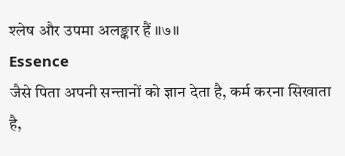श्लेष और उपमा अलङ्कार हैं ॥७॥
Essence
जैसे पिता अपनी सन्तानों को ज्ञान देता है, कर्म करना सिखाता है,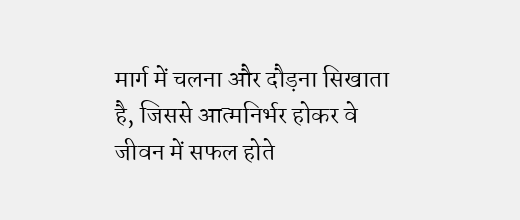मार्ग में चलना और दौड़ना सिखाता है, जिससे आत्मनिर्भर होकर वे जीवन में सफल होते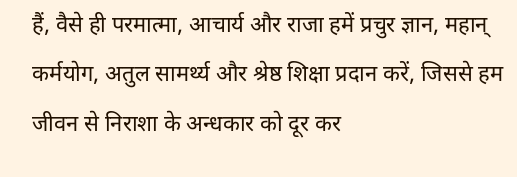हैं, वैसे ही परमात्मा, आचार्य और राजा हमें प्रचुर ज्ञान, महान् कर्मयोग, अतुल सामर्थ्य और श्रेष्ठ शिक्षा प्रदान करें, जिससे हम जीवन से निराशा के अन्धकार को दूर कर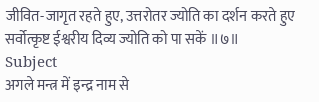जीवित-जागृत रहते हुए, उत्तरोतर ज्योति का दर्शन करते हुए सर्वोत्कृष्ट ईश्वरीय दिव्य ज्योति को पा सकें ॥७॥
Subject
अगले मन्त्र में इन्द्र नाम से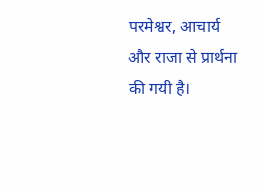परमेश्वर, आचार्य और राजा से प्रार्थना की गयी है।